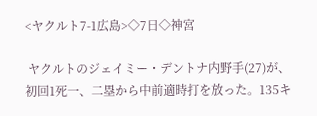<ヤクルト7-1広島>◇7日◇神宮

 ヤクルトのジェイミー・デントナ内野手(27)が、初回1死一、二塁から中前適時打を放った。135キ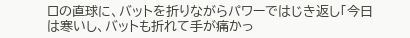ロの直球に、バットを折りながらパワーではじき返し「今日は寒いし、バットも折れて手が痛かっ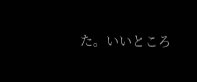た。いいところ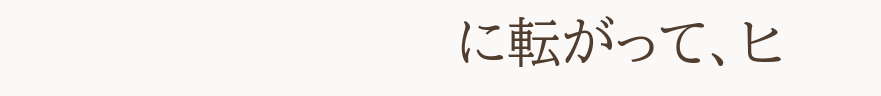に転がって、ヒ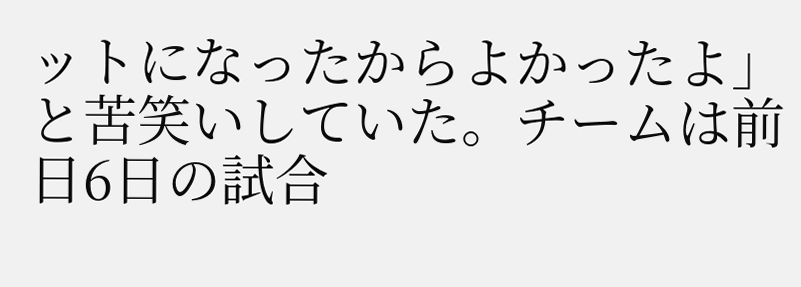ットになったからよかったよ」と苦笑いしていた。チームは前日6日の試合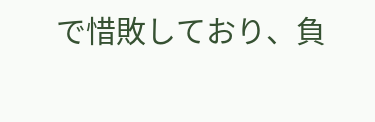で惜敗しており、負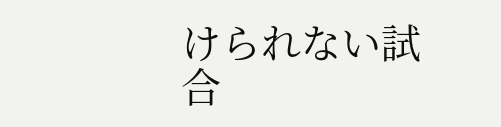けられない試合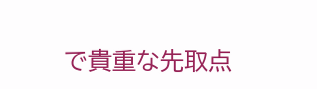で貴重な先取点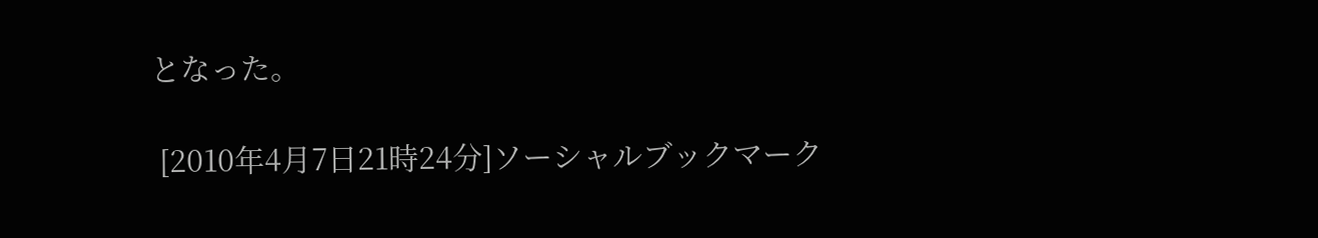となった。

 [2010年4月7日21時24分]ソーシャルブックマーク